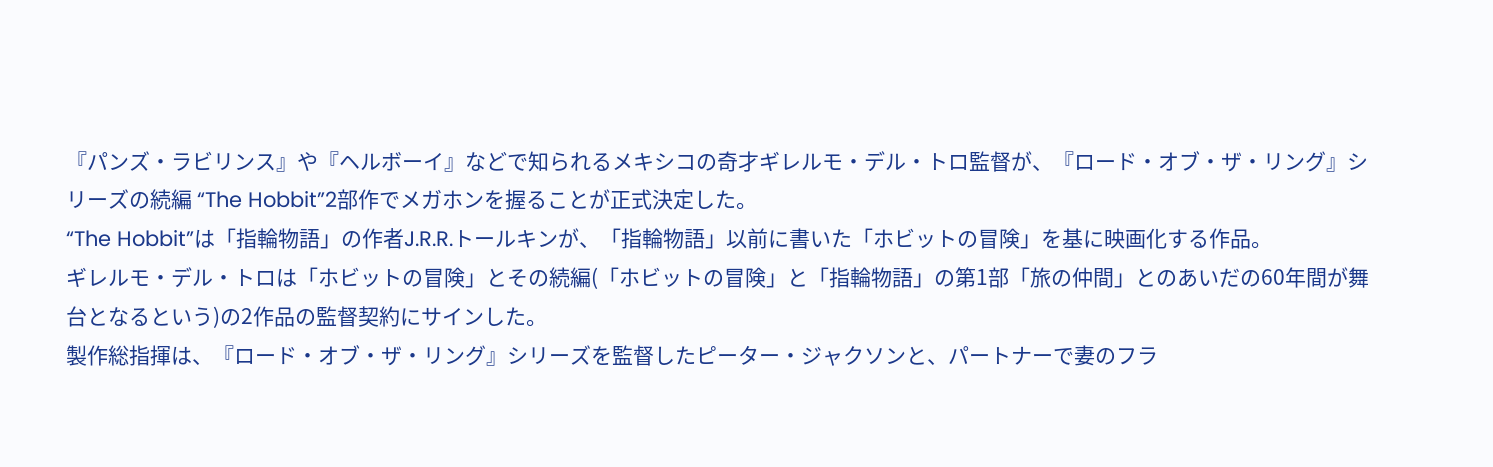『パンズ・ラビリンス』や『ヘルボーイ』などで知られるメキシコの奇才ギレルモ・デル・トロ監督が、『ロード・オブ・ザ・リング』シリーズの続編 “The Hobbit”2部作でメガホンを握ることが正式決定した。
“The Hobbit”は「指輪物語」の作者J.R.R.トールキンが、「指輪物語」以前に書いた「ホビットの冒険」を基に映画化する作品。
ギレルモ・デル・トロは「ホビットの冒険」とその続編(「ホビットの冒険」と「指輪物語」の第1部「旅の仲間」とのあいだの60年間が舞台となるという)の2作品の監督契約にサインした。
製作総指揮は、『ロード・オブ・ザ・リング』シリーズを監督したピーター・ジャクソンと、パートナーで妻のフラ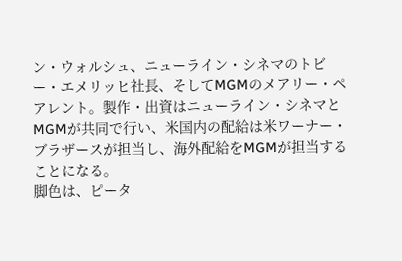ン・ウォルシュ、ニューライン・シネマのトビー・エメリッヒ社長、そしてMGMのメアリー・ペアレント。製作・出資はニューライン・シネマとMGMが共同で行い、米国内の配給は米ワーナー・ブラザースが担当し、海外配給をMGMが担当することになる。
脚色は、ピータ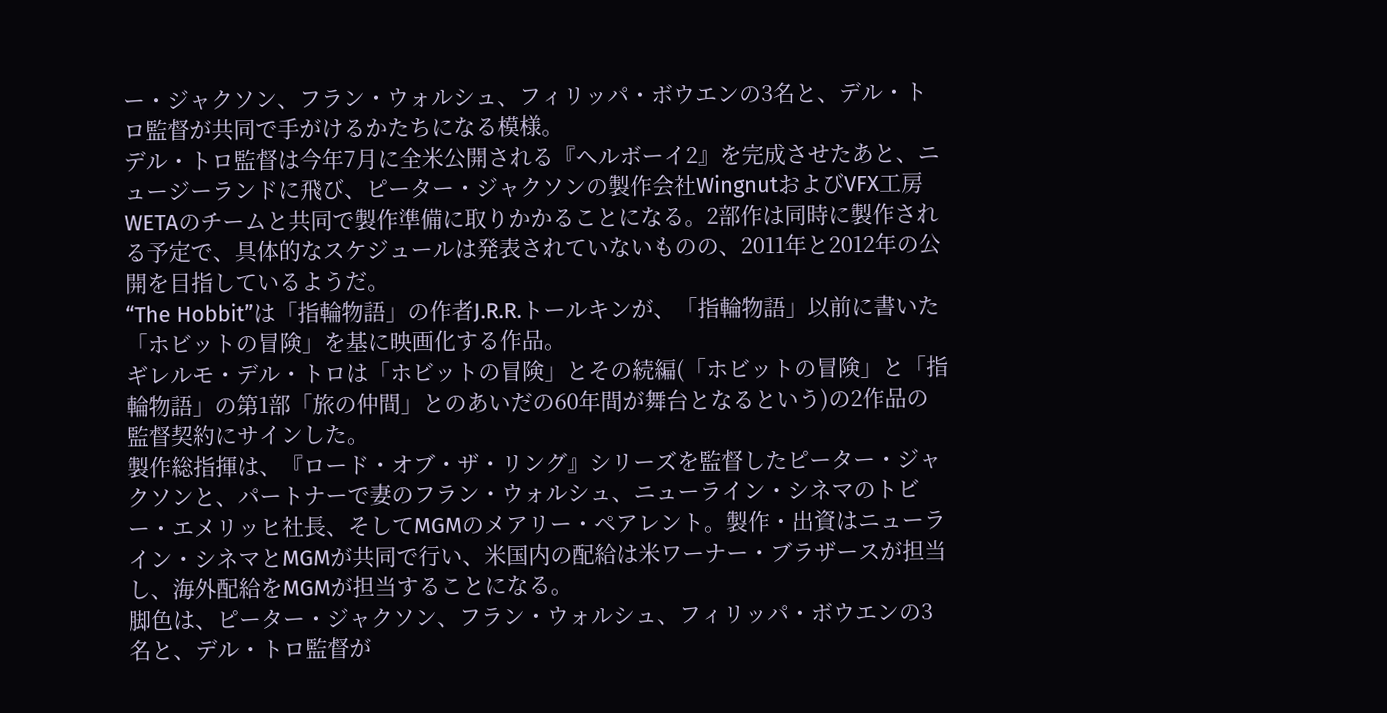ー・ジャクソン、フラン・ウォルシュ、フィリッパ・ボウエンの3名と、デル・トロ監督が共同で手がけるかたちになる模様。
デル・トロ監督は今年7月に全米公開される『ヘルボーイ2』を完成させたあと、ニュージーランドに飛び、ピーター・ジャクソンの製作会社WingnutおよびVFX工房WETAのチームと共同で製作準備に取りかかることになる。2部作は同時に製作される予定で、具体的なスケジュールは発表されていないものの、2011年と2012年の公開を目指しているようだ。
“The Hobbit”は「指輪物語」の作者J.R.R.トールキンが、「指輪物語」以前に書いた「ホビットの冒険」を基に映画化する作品。
ギレルモ・デル・トロは「ホビットの冒険」とその続編(「ホビットの冒険」と「指輪物語」の第1部「旅の仲間」とのあいだの60年間が舞台となるという)の2作品の監督契約にサインした。
製作総指揮は、『ロード・オブ・ザ・リング』シリーズを監督したピーター・ジャクソンと、パートナーで妻のフラン・ウォルシュ、ニューライン・シネマのトビー・エメリッヒ社長、そしてMGMのメアリー・ペアレント。製作・出資はニューライン・シネマとMGMが共同で行い、米国内の配給は米ワーナー・ブラザースが担当し、海外配給をMGMが担当することになる。
脚色は、ピーター・ジャクソン、フラン・ウォルシュ、フィリッパ・ボウエンの3名と、デル・トロ監督が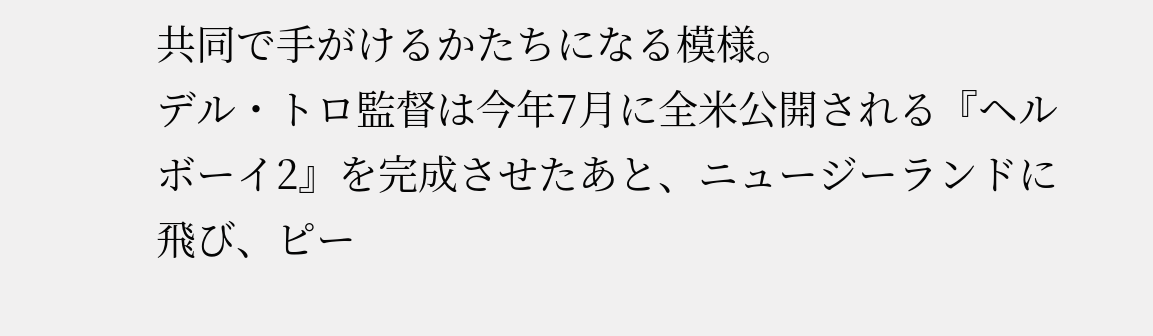共同で手がけるかたちになる模様。
デル・トロ監督は今年7月に全米公開される『ヘルボーイ2』を完成させたあと、ニュージーランドに飛び、ピー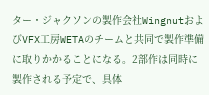ター・ジャクソンの製作会社WingnutおよびVFX工房WETAのチームと共同で製作準備に取りかかることになる。2部作は同時に製作される予定で、具体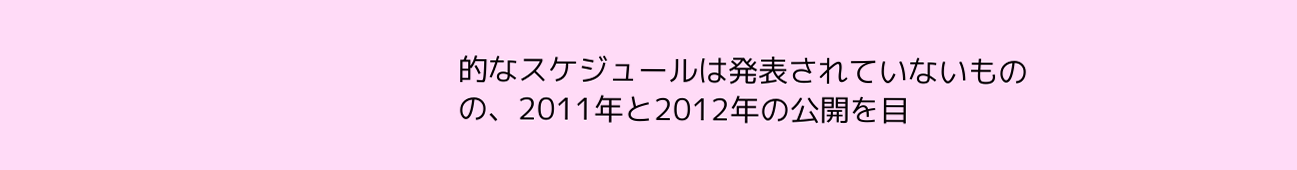的なスケジュールは発表されていないものの、2011年と2012年の公開を目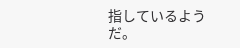指しているようだ。